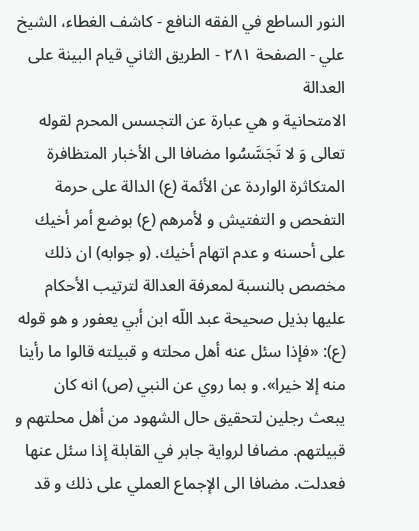النور الساطع في الفقه النافع - كاشف الغطاء، الشيخ علي - الصفحة ٢٨١ - الطريق الثاني قيام البينة على العدالة
الامتحانية و هي عبارة عن التجسس المحرم لقوله تعالى وَ لا تَجَسَّسُوا مضافا الى الأخبار المتظافرة المتكاثرة الواردة عن الأئمة (ع) الدالة على حرمة التفحص و التفتيش و لأمرهم (ع) بوضع أمر أخيك على أحسنه و عدم اتهام أخيك. (و جوابه) ان ذلك مخصص بالنسبة لمعرفة العدالة لترتيب الأحكام عليها بذيل صحيحة عبد اللّه ابن أبي يعفور و هو قوله (ع): «فإذا سئل عنه أهل محلته و قبيلته قالوا ما رأينا منه إلا خيرا». و بما روي عن النبي (ص) انه كان يبعث رجلين لتحقيق حال الشهود من أهل محلتهم و قبيلتهم. مضافا لرواية جابر في القابلة إذا سئل عنها فعدلت. مضافا الى الإجماع العملي على ذلك و قد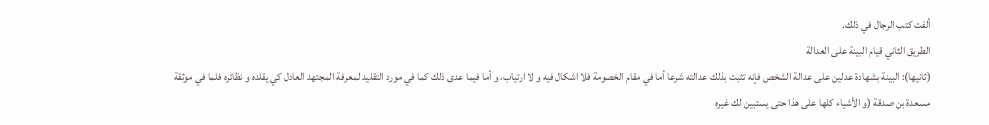ألفت كتب الرجال في ذلك.
الطريق الثاني قيام البينة على العدالة
(ثانيها): البينة بشهادة عدلين على عدالة الشخص فإنه تثبت بذلك عدالته شرعا أما في مقام الخصومة فلا اشكال فيه و لا ارتياب، و أما فيما عدى ذلك كما في مورد التقليد لمعرفة المجتهد العادل كي يقلده و نظائره فلما في موثقة مسعدة بن صدقة (و الأشياء كلها على هذا حتى يستبين لك غيره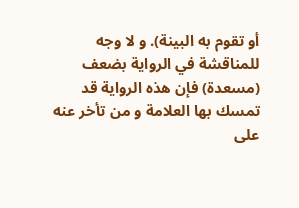أو تقوم به البينة). و لا وجه للمناقشة في الرواية بضعف (مسعدة) فإن هذه الرواية قد تمسك بها العلامة و من تأخر عنه على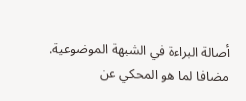أصالة البراءة في الشبهة الموضوعية. مضافا لما هو المحكي عن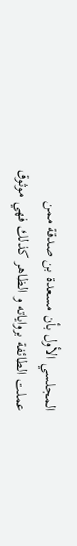المجلسي الأول بأن مسعدة بن صدقة ممن عملت الطائفة برواياته و الظاهر كذلك فهي موثوق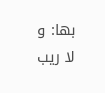بها: و لا ريب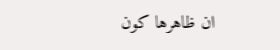ان ظاهرها كون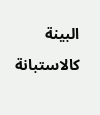البينة كالاستبانة